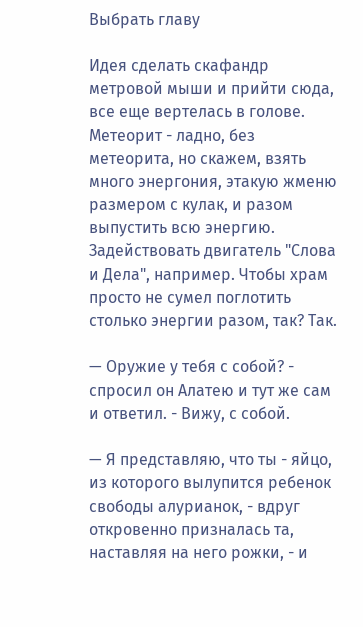Выбрать главу

Идея сделать скафандр метровой мыши и прийти сюда, все еще вертелась в голове. Метеорит - ладно, без метеорита, но скажем, взять много энергония, этакую жменю размером с кулак, и разом выпустить всю энергию. Задействовать двигатель "Слова и Дела", например. Чтобы храм просто не сумел поглотить столько энергии разом, так? Так.

— Оружие у тебя с собой? - спросил он Алатею и тут же сам и ответил. - Вижу, с собой.

— Я представляю, что ты - яйцо, из которого вылупится ребенок свободы алурианок, - вдруг откровенно призналась та, наставляя на него рожки, - и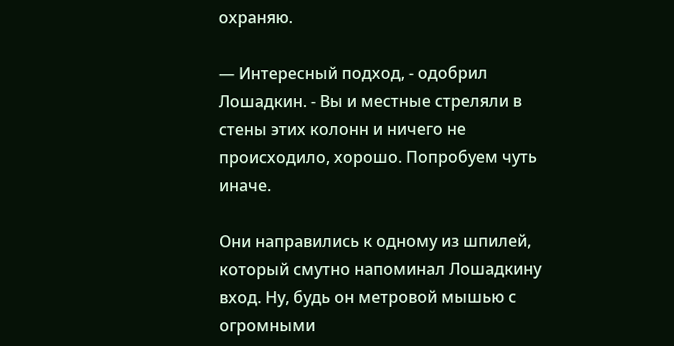охраняю.

— Интересный подход, - одобрил Лошадкин. - Вы и местные стреляли в стены этих колонн и ничего не происходило, хорошо. Попробуем чуть иначе.

Они направились к одному из шпилей, который смутно напоминал Лошадкину вход. Ну, будь он метровой мышью с огромными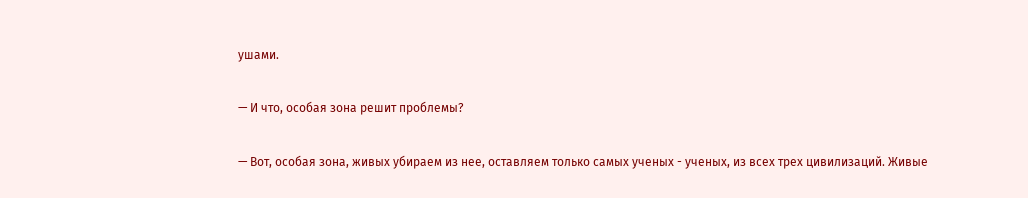ушами.

— И что, особая зона решит проблемы?

— Вот, особая зона, живых убираем из нее, оставляем только самых ученых - ученых, из всех трех цивилизаций. Живые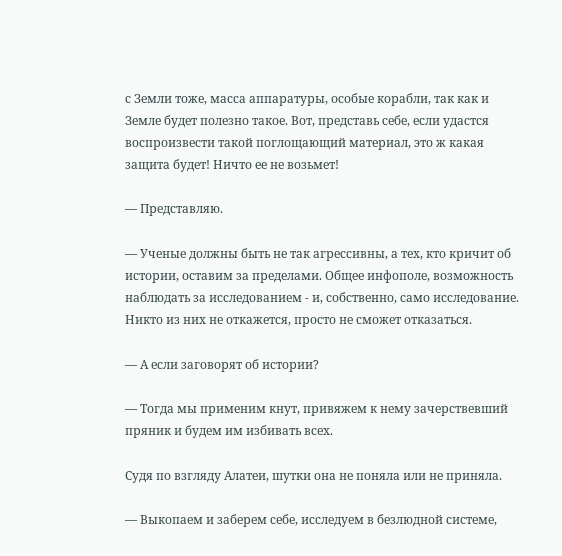с Земли тоже, масса аппаратуры, особые корабли, так как и Земле будет полезно такое. Вот, представь себе, если удастся воспроизвести такой поглощающий материал, это ж какая защита будет! Ничто ее не возьмет!

— Представляю.

— Ученые должны быть не так агрессивны, а тех, кто кричит об истории, оставим за пределами. Общее инфополе, возможность наблюдать за исследованием - и, собственно, само исследование. Никто из них не откажется, просто не сможет отказаться.

— А если заговорят об истории?

— Тогда мы применим кнут, привяжем к нему зачерствевший пряник и будем им избивать всех.

Судя по взгляду Алатеи, шутки она не поняла или не приняла.

— Выкопаем и заберем себе, исследуем в безлюдной системе,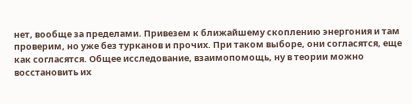нет, вообще за пределами. Привезем к ближайшему скоплению энергония и там проверим, но уже без турканов и прочих. При таком выборе, они согласятся, еще как согласятся. Общее исследование, взаимопомощь, ну в теории можно восстановить их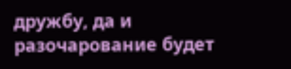дружбу, да и разочарование будет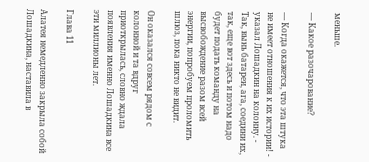меньше.

— Какое разочарование?

— Когда окажется, что эта штука не имеет отношения к их истории! - указал Лошадкин на колонну. - Так, вынь батареи, ага, соедини их, так, еще вот здесь и потом надо будет подать команду на высвобождение разом всей энергии, попробуем проломить шлюз, пока никто не видит.

Он оказался совсем рядом с колонной и та вдруг приоткрылась, словно ждала появления именно Лошадкина все эти миллионы лет.

Глава 11

Алатея немедленно закрыла собой Лошадкина, наставила в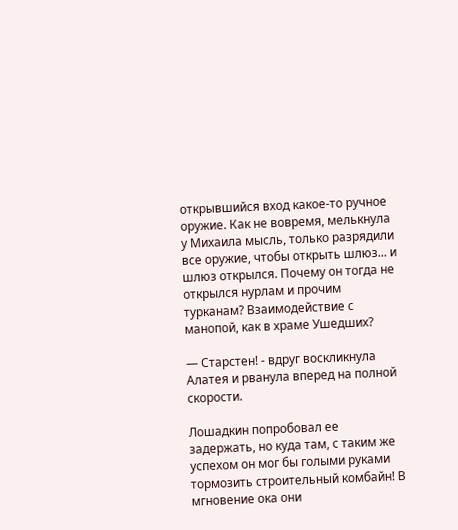открывшийся вход какое-то ручное оружие. Как не вовремя, мелькнула у Михаила мысль, только разрядили все оружие, чтобы открыть шлюз... и шлюз открылся. Почему он тогда не открылся нурлам и прочим турканам? Взаимодействие с манопой, как в храме Ушедших?

— Старстен! - вдруг воскликнула Алатея и рванула вперед на полной скорости.

Лошадкин попробовал ее задержать, но куда там, с таким же успехом он мог бы голыми руками тормозить строительный комбайн! В мгновение ока они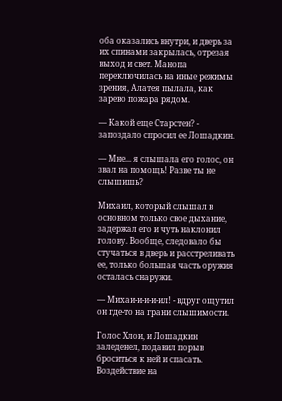оба оказались внутри, и дверь за их спинами закрылась, отрезая выход и свет. Манопа переключилась на иные режимы зрения, Алатея пылала, как зарево пожара рядом.

— Какой еще Старстен? - запоздало спросил ее Лошадкин.

— Мне... я слышала его голос, он звал на помощь! Разве ты не слышишь?

Михаил, который слышал в основном только свое дыхание, задержал его и чуть наклонил голову. Вообще, следовало бы стучаться в дверь и расстреливать ее, только большая часть оружия осталась снаружи.

— Михаи-и-и-и-ил! - вдруг ощутил он где-то на грани слышимости.

Голос Хлои, и Лошадкин заледенел, подавил порыв броситься к ней и спасать. Воздействие на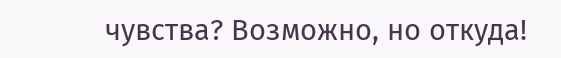чувства? Возможно, но откуда!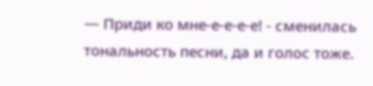— Приди ко мне-е-е-е-е! - сменилась тональность песни, да и голос тоже.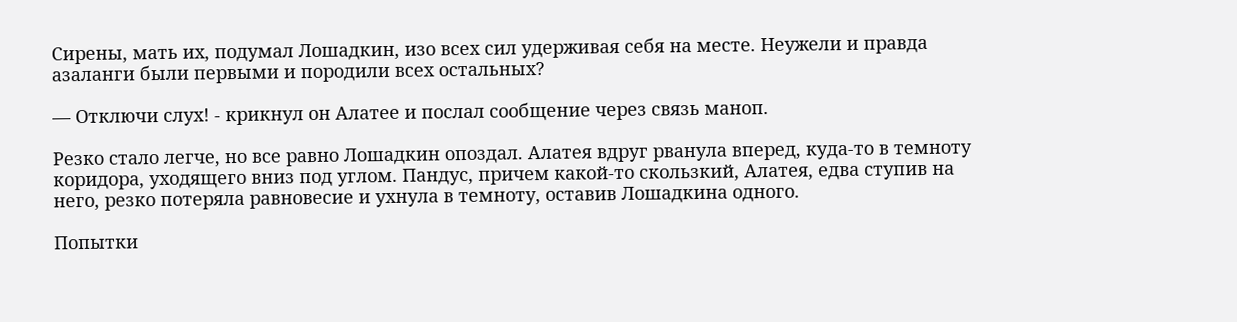Сирены, мать их, подумал Лошадкин, изо всех сил удерживая себя на месте. Неужели и правда азаланги были первыми и породили всех остальных?

— Отключи слух! - крикнул он Алатее и послал сообщение через связь маноп.

Резко стало легче, но все равно Лошадкин опоздал. Алатея вдруг рванула вперед, куда-то в темноту коридора, уходящего вниз под углом. Пандус, причем какой-то скользкий, Алатея, едва ступив на него, резко потеряла равновесие и ухнула в темноту, оставив Лошадкина одного.

Попытки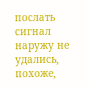послать сигнал наружу не удались, похоже,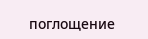поглощение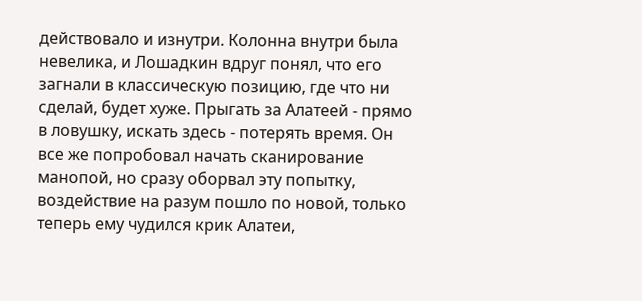действовало и изнутри. Колонна внутри была невелика, и Лошадкин вдруг понял, что его загнали в классическую позицию, где что ни сделай, будет хуже. Прыгать за Алатеей - прямо в ловушку, искать здесь - потерять время. Он все же попробовал начать сканирование манопой, но сразу оборвал эту попытку, воздействие на разум пошло по новой, только теперь ему чудился крик Алатеи,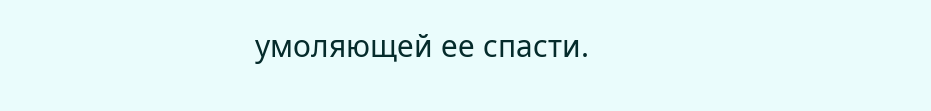умоляющей ее спасти.